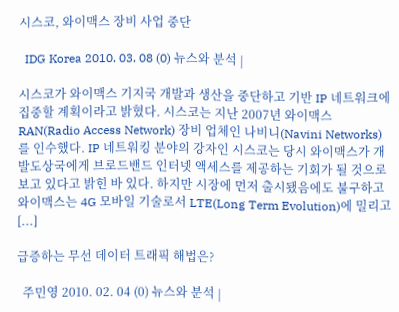시스코, 와이맥스 장비 사업 중단

  IDG Korea 2010. 03. 08 (0) 뉴스와 분석 |

시스코가 와이맥스 기지국 개발과 생산을 중단하고 기반 IP 네트워크에 집중할 계획이라고 밝혔다. 시스코는 지난 2007년 와이맥스 RAN(Radio Access Network) 장비 업체인 나비니(Navini Networks)를 인수했다. IP 네트워킹 분야의 강자인 시스코는 당시 와이맥스가 개발도상국에게 브로드밴드 인터넷 액세스를 제공하는 기회가 될 것으로 보고 있다고 밝힌 바 있다. 하지만 시장에 먼저 출시됐음에도 불구하고 와이맥스는 4G 모바일 기술로서 LTE(Long Term Evolution)에 밀리고 [...]

급증하는 무선 데이터 트래픽 해법은?

  주민영 2010. 02. 04 (0) 뉴스와 분석 |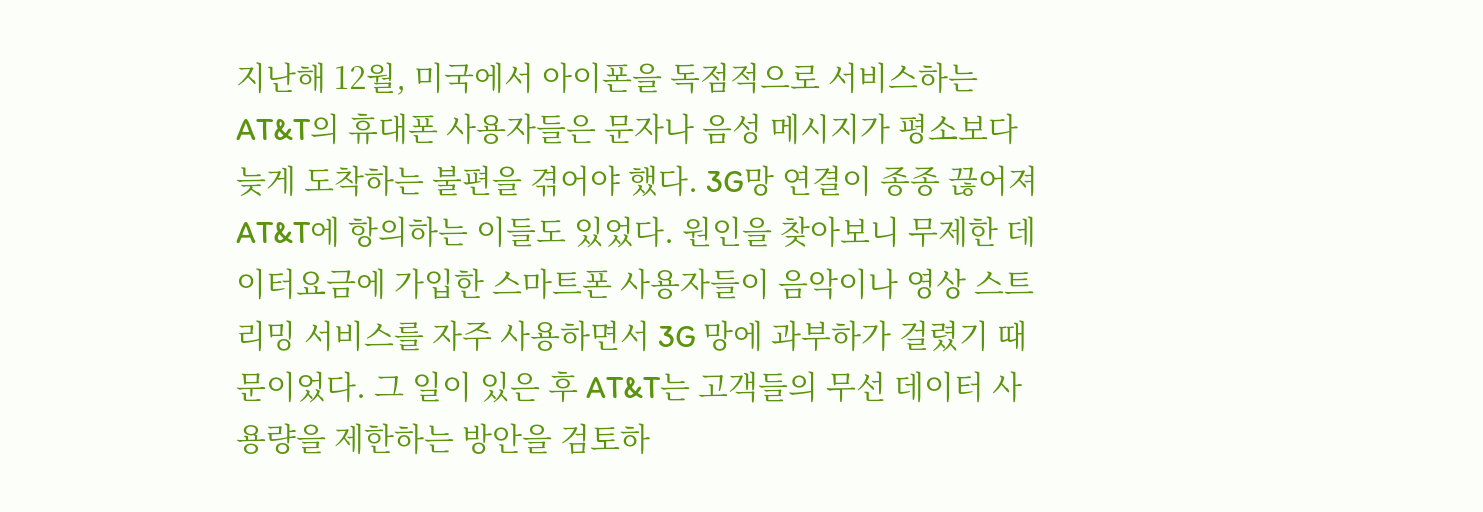지난해 12월, 미국에서 아이폰을 독점적으로 서비스하는 AT&T의 휴대폰 사용자들은 문자나 음성 메시지가 평소보다 늦게 도착하는 불편을 겪어야 했다. 3G망 연결이 종종 끊어져 AT&T에 항의하는 이들도 있었다. 원인을 찾아보니 무제한 데이터요금에 가입한 스마트폰 사용자들이 음악이나 영상 스트리밍 서비스를 자주 사용하면서 3G 망에 과부하가 걸렸기 때문이었다. 그 일이 있은 후 AT&T는 고객들의 무선 데이터 사용량을 제한하는 방안을 검토하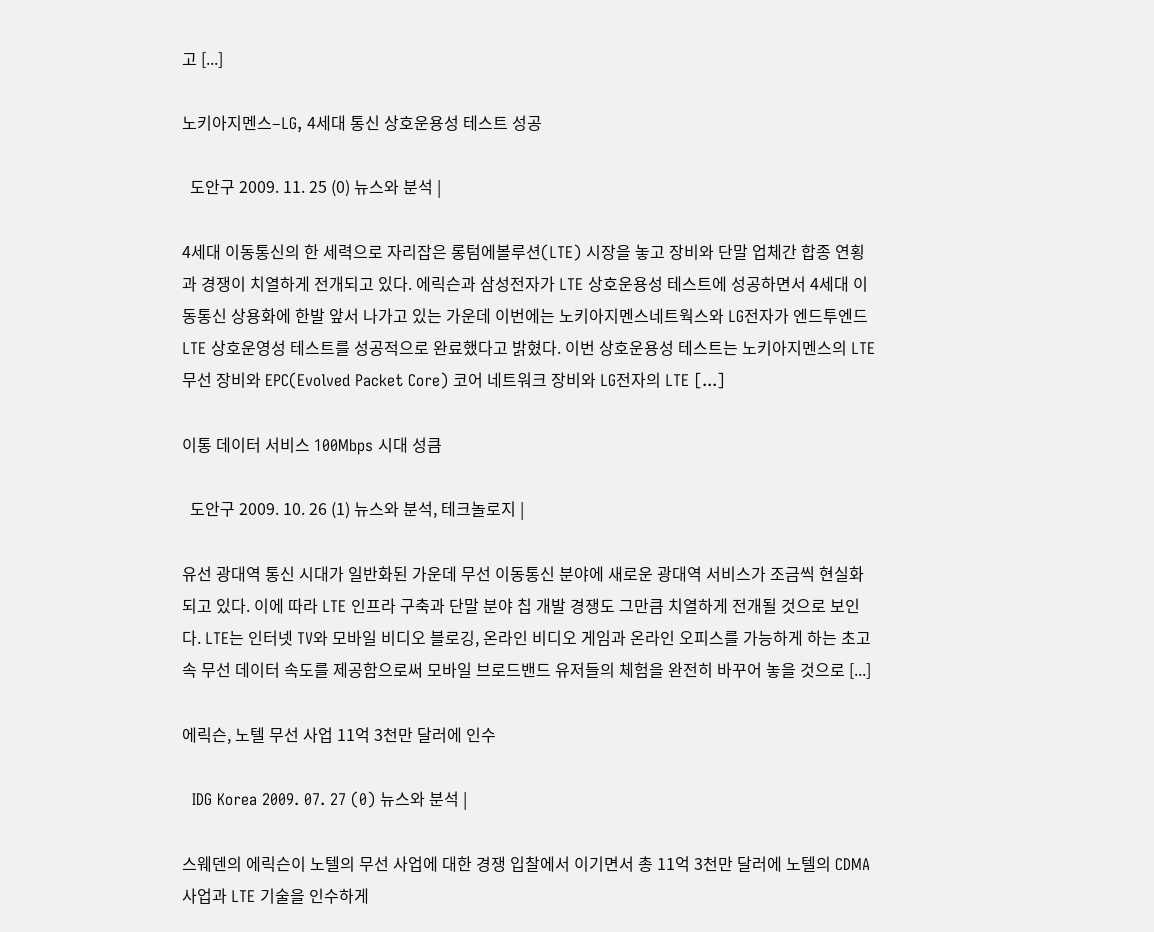고 [...]

노키아지멘스–LG, 4세대 통신 상호운용성 테스트 성공

  도안구 2009. 11. 25 (0) 뉴스와 분석 |

4세대 이동통신의 한 세력으로 자리잡은 롱텀에볼루션(LTE) 시장을 놓고 장비와 단말 업체간 합종 연횡과 경쟁이 치열하게 전개되고 있다. 에릭슨과 삼성전자가 LTE 상호운용성 테스트에 성공하면서 4세대 이동통신 상용화에 한발 앞서 나가고 있는 가운데 이번에는 노키아지멘스네트웍스와 LG전자가 엔드투엔드 LTE 상호운영성 테스트를 성공적으로 완료했다고 밝혔다. 이번 상호운용성 테스트는 노키아지멘스의 LTE 무선 장비와 EPC(Evolved Packet Core) 코어 네트워크 장비와 LG전자의 LTE [...]

이통 데이터 서비스 100Mbps 시대 성큼

  도안구 2009. 10. 26 (1) 뉴스와 분석, 테크놀로지 |

유선 광대역 통신 시대가 일반화된 가운데 무선 이동통신 분야에 새로운 광대역 서비스가 조금씩 현실화되고 있다. 이에 따라 LTE 인프라 구축과 단말 분야 칩 개발 경쟁도 그만큼 치열하게 전개될 것으로 보인다. LTE는 인터넷 TV와 모바일 비디오 블로깅, 온라인 비디오 게임과 온라인 오피스를 가능하게 하는 초고속 무선 데이터 속도를 제공함으로써 모바일 브로드밴드 유저들의 체험을 완전히 바꾸어 놓을 것으로 [...]

에릭슨, 노텔 무선 사업 11억 3천만 달러에 인수

  IDG Korea 2009. 07. 27 (0) 뉴스와 분석 |

스웨덴의 에릭슨이 노텔의 무선 사업에 대한 경쟁 입찰에서 이기면서 총 11억 3천만 달러에 노텔의 CDMA 사업과 LTE 기술을 인수하게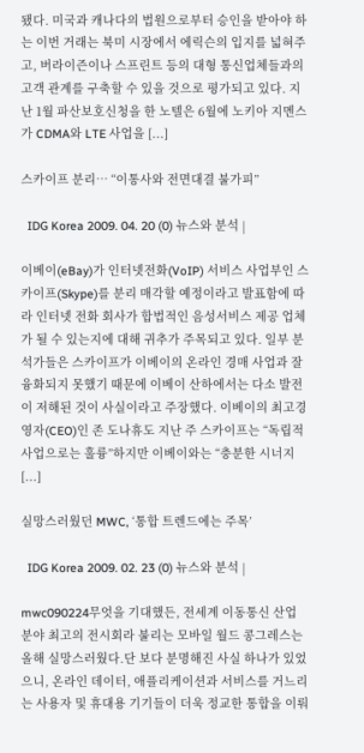됐다. 미국과 캐나다의 법원으로부터 승인을 받아야 하는 이번 거래는 북미 시장에서 에릭슨의 입지를 넓혀주고, 버라이즌이나 스프린트 등의 대형 통신업체들과의 고객 관계를 구축할 수 있을 것으로 평가되고 있다. 지난 1월 파산보호신청을 한 노텔은 6월에 노키아 지멘스가 CDMA와 LTE 사업을 [...]

스카이프 분리… “이통사와 전면대결 불가피”

  IDG Korea 2009. 04. 20 (0) 뉴스와 분석 |

이베이(eBay)가 인터넷전화(VoIP) 서비스 사업부인 스카이프(Skype)를 분리 매각할 예정이라고 발표함에 따라 인터넷 전화 회사가 합법적인 음성서비스 제공 업체가 될 수 있는지에 대해 귀추가 주목되고 있다. 일부 분석가들은 스카이프가 이베이의 온라인 경매 사업과 잘 융화되지 못했기 때문에 이베이 산하에서는 다소 발전이 저해된 것이 사실이라고 주장했다. 이베이의 최고경영자(CEO)인 존 도나휴도 지난 주 스카이프는 “독립적 사업으로는 훌륭”하지만 이베이와는 “충분한 시너지 [...]

실망스러웠던 MWC, ‘통합 트렌드에는 주목’

  IDG Korea 2009. 02. 23 (0) 뉴스와 분석 |

mwc090224무엇을 기대했든, 전세계 이동통신 산업 분야 최고의 전시회라 불리는 모바일 월드 콩그레스는 올해 실망스러웠다.단 보다 분명해진 사실 하나가 있었으니, 온라인 데이터, 애플리케이션과 서비스를 거느리는 사용자 및 휴대용 기기들이 더욱 정교한 통합을 이뤄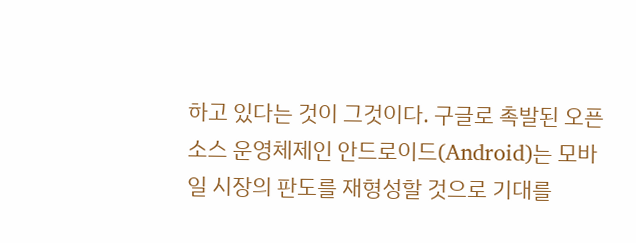하고 있다는 것이 그것이다. 구글로 촉발된 오픈소스 운영체제인 안드로이드(Android)는 모바일 시장의 판도를 재형성할 것으로 기대를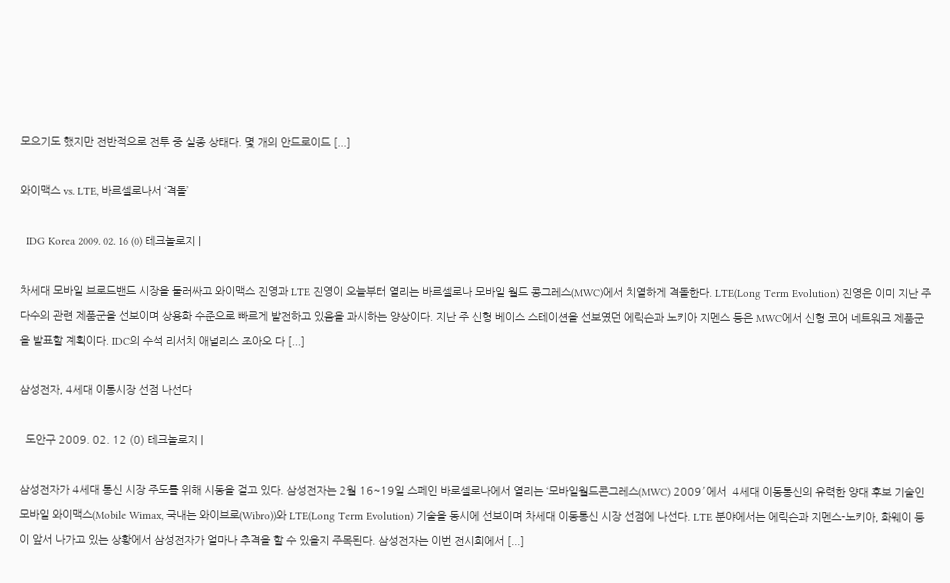모으기도 했지만 전반적으로 전투 중 실종 상태다. 몇 개의 안드로이드 [...]

와이맥스 vs. LTE, 바르셀로나서 ‘격돌’

  IDG Korea 2009. 02. 16 (0) 테크놀로지 |

차세대 모바일 브로드밴드 시장을 둘러싸고 와이맥스 진영과 LTE 진영이 오늘부터 열리는 바르셀로나 모바일 월드 콩그레스(MWC)에서 치열하게 격돌한다. LTE(Long Term Evolution) 진영은 이미 지난 주 다수의 관련 제품군을 선보이며 상용화 수준으로 빠르게 발전하고 있음을 과시하는 양상이다. 지난 주 신형 베이스 스테이션을 선보였던 에릭슨과 노키아 지멘스 등은 MWC에서 신형 코어 네트워크 제품군을 발표할 계획이다. IDC의 수석 리서치 애널리스 조아오 다 [...]

삼성전자, 4세대 이통시장 선점 나선다

  도안구 2009. 02. 12 (0) 테크놀로지 |

삼성전자가 4세대 통신 시장 주도를 위해 시동을 걸고 있다. 삼성전자는 2월 16~19일 스페인 바로셀로나에서 열리는 ‘모바일월드콘그레스(MWC) 2009′에서  4세대 이동통신의 유력한 양대 후보 기술인 모바일 와이맥스(Mobile Wimax, 국내는 와이브로(Wibro))와 LTE(Long Term Evolution) 기술을 동시에 선보이며 차세대 이동통신 시장 선점에 나선다. LTE 분야에서는 에릭슨과 지멘스-노키아, 화웨이 등이 앞서 나가고 있는 상황에서 삼성전자가 얼마나 추격을 할 수 있을지 주목된다. 삼성전자는 이번 전시회에서 [...]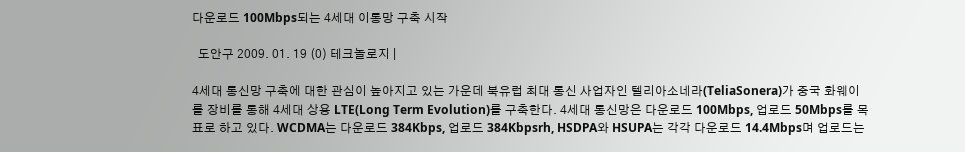다운로드 100Mbps되는 4세대 이통망 구축 시작

  도안구 2009. 01. 19 (0) 테크놀로지 |

4세대 통신망 구축에 대한 관심이 높아지고 있는 가운데 북유럽 최대 통신 사업자인 텔리아소네라(TeliaSonera)가 중국 화웨이를 장비를 통해 4세대 상용 LTE(Long Term Evolution)를 구축한다. 4세대 통신망은 다운로드 100Mbps, 업로드 50Mbps를 목표로 하고 있다. WCDMA는 다운로드 384Kbps, 업로드 384Kbpsrh, HSDPA와 HSUPA는 각각 다운로드 14.4Mbps며 업로드는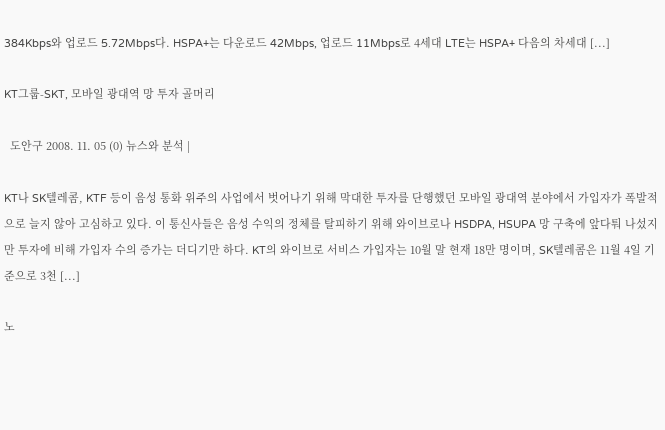384Kbps와 업로드 5.72Mbps다. HSPA+는 다운로드 42Mbps, 업로드 11Mbps로 4세대 LTE는 HSPA+ 다음의 차세대 [...]

KT그룹-SKT, 모바일 광대역 망 투자 골머리

  도안구 2008. 11. 05 (0) 뉴스와 분석 |

KT나 SK텔레콤, KTF 등이 음성 통화 위주의 사업에서 벗어나기 위해 막대한 투자를 단행했던 모바일 광대역 분야에서 가입자가 폭발적으로 늘지 않아 고심하고 있다. 이 통신사들은 음성 수익의 정체를 탈피하기 위해 와이브로나 HSDPA, HSUPA 망 구축에 앞다퉈 나섰지만 투자에 비해 가입자 수의 증가는 더디기만 하다. KT의 와이브로 서비스 가입자는 10월 말 현재 18만 명이며, SK텔레콤은 11월 4일 기준으로 3천 [...]

노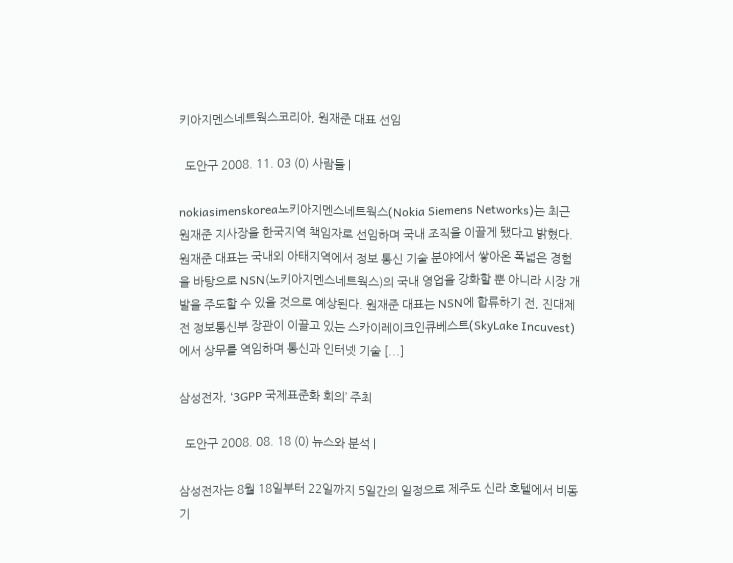키아지멘스네트웍스코리아, 원재준 대표 선임

  도안구 2008. 11. 03 (0) 사람들 |

nokiasimenskorea노키아지멘스네트웍스(Nokia Siemens Networks)는 최근 원재준 지사장을 한국지역 책임자로 선임하며 국내 조직을 이끌게 됐다고 밝혔다. 원재준 대표는 국내외 아태지역에서 정보 통신 기술 분야에서 쌓아온 폭넓은 경험을 바탕으로 NSN(노키아지멘스네트웍스)의 국내 영업을 강화할 뿐 아니라 시장 개발을 주도할 수 있을 것으로 예상된다. 원재준 대표는 NSN에 합류하기 전, 진대제 전 정보통신부 장관이 이끌고 있는 스카이레이크인큐베스트(SkyLake Incuvest)에서 상무를 역임하며 통신과 인터넷 기술 [...]

삼성전자, ‘3GPP 국제표준화 회의’ 주최

  도안구 2008. 08. 18 (0) 뉴스와 분석 |

삼성전자는 8월 18일부터 22일까지 5일간의 일정으로 제주도 신라 호텔에서 비동기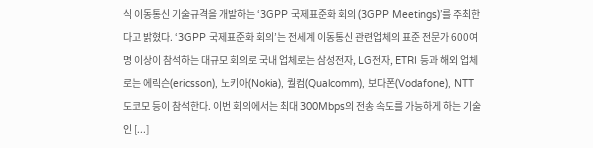식 이동통신 기술규격을 개발하는 ‘3GPP 국제표준화 회의 (3GPP Meetings)’를 주최한다고 밝혔다. ‘3GPP 국제표준화 회의’는 전세계 이동통신 관련업체의 표준 전문가 600여명 이상이 참석하는 대규모 회의로 국내 업체로는 삼성전자, LG전자, ETRI 등과 해외 업체로는 에릭슨(ericsson), 노키아(Nokia), 퀄컴(Qualcomm), 보다폰(Vodafone), NTT도코모 등이 참석한다. 이번 회의에서는 최대 300Mbps의 전송 속도를 가능하게 하는 기술인 [...]